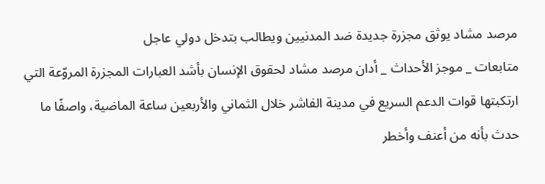مرصد مشاد يوثق مجزرة جديدة ضد المدنيين ويطالب بتدخل دولي عاجل
متابعات _ موجز الأحداث _ أدان مرصد مشاد لحقوق الإنسان بأشد العبارات المجزرة المروّعة التي ارتكبتها قوات الدعم السريع في مدينة الفاشر خلال الثماني والأربعين ساعة الماضية، واصفًا ما حدث بأنه من أعنف وأخطر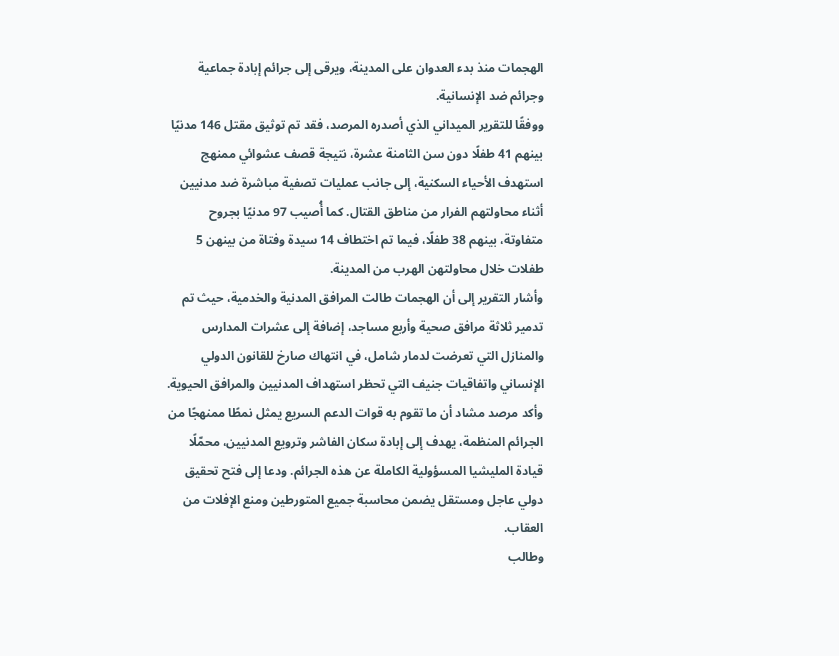الهجمات منذ بدء العدوان على المدينة، ويرقى إلى جرائم إبادة جماعية وجرائم ضد الإنسانية.
ووفقًا للتقرير الميداني الذي أصدره المرصد، فقد تم توثيق مقتل 146 مدنيًا بينهم 41 طفلًا دون سن الثامنة عشرة، نتيجة قصف عشوائي ممنهج استهدف الأحياء السكنية، إلى جانب عمليات تصفية مباشرة ضد مدنيين أثناء محاولتهم الفرار من مناطق القتال. كما أُصيب 97 مدنيًا بجروح متفاوتة، بينهم 38 طفلًا، فيما تم اختطاف 14 سيدة وفتاة من بينهن 5 طفلات خلال محاولتهن الهرب من المدينة.
وأشار التقرير إلى أن الهجمات طالت المرافق المدنية والخدمية، حيث تم تدمير ثلاثة مرافق صحية وأربع مساجد، إضافة إلى عشرات المدارس والمنازل التي تعرضت لدمار شامل، في انتهاك صارخ للقانون الدولي الإنساني واتفاقيات جنيف التي تحظر استهداف المدنيين والمرافق الحيوية.
وأكد مرصد مشاد أن ما تقوم به قوات الدعم السريع يمثل نمطًا ممنهجًا من الجرائم المنظمة، يهدف إلى إبادة سكان الفاشر وترويع المدنيين، محمّلًا قيادة المليشيا المسؤولية الكاملة عن هذه الجرائم. ودعا إلى فتح تحقيق دولي عاجل ومستقل يضمن محاسبة جميع المتورطين ومنع الإفلات من العقاب.
وطالب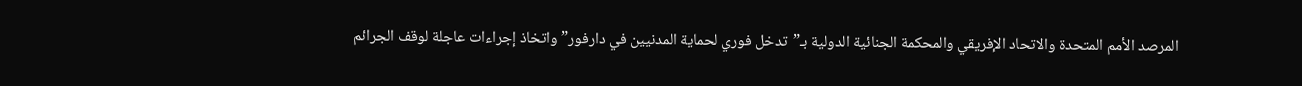المرصد الأمم المتحدة والاتحاد الإفريقي والمحكمة الجنائية الدولية بـ”تدخل فوري لحماية المدنيين في دارفور” واتخاذ إجراءات عاجلة لوقف الجرائم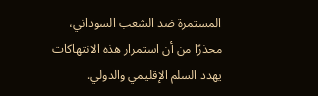المستمرة ضد الشعب السوداني، محذرًا من أن استمرار هذه الانتهاكات يهدد السلم الإقليمي والدولي.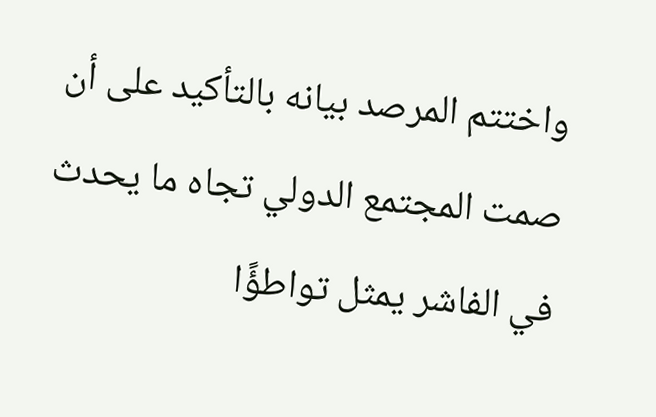واختتم المرصد بيانه بالتأكيد على أن صمت المجتمع الدولي تجاه ما يحدث في الفاشر يمثل تواطؤًا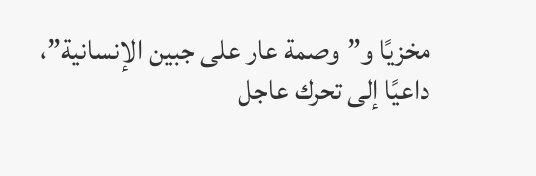مخزيًا و”وصمة عار على جبين الإنسانية”، داعيًا إلى تحرك عاجل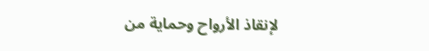لإنقاذ الأرواح وحماية من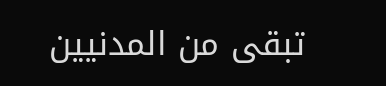تبقى من المدنيين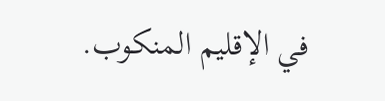في الإقليم المنكوب.